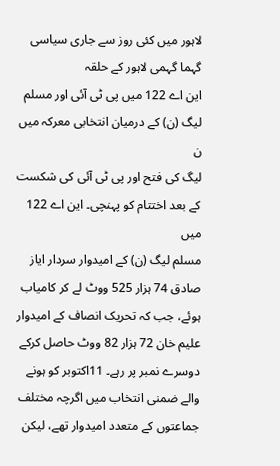لاہور میں کئی روز سے جاری سیاسی گہما گہمی لاہور کے حلقہ
این اے 122 میں پی ٹی آئی اور مسلم لیگ (ن) کے درمیان انتخابی معرکہ میں ن
لیگ کی فتح اور پی ٹی آئی کی شکست کے بعد اختتام کو پہنچی۔ این اے 122 میں
مسلم لیگ (ن) کے امیدوار سردار ایاز صادق 74 ہزار 525 ووٹ لے کر کامیاب
ہوئے، جب کہ تحریک انصاف کے امیدوار علیم خان 72 ہزار 82 ووٹ حاصل کرکے
دوسرے نمبر پر رہے۔ 11اکتوبر کو ہونے والے ضمنی انتخاب میں اگرچہ مختلف
جماعتوں کے متعدد امیدوار تھے، لیکن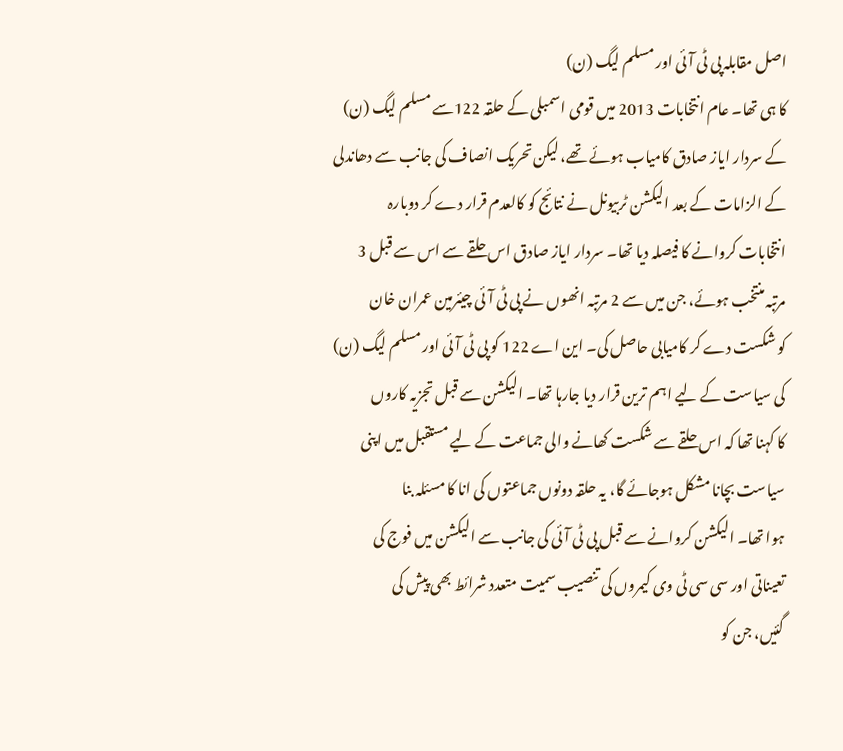اصل مقابلہ پی ٹی آئی اور مسلم لیگ (ن)
کا ہی تھا۔ عام انتخابات 2013 میں قومی اسمبلی کے حلقہ 122سے مسلم لیگ (ن)
کے سردار ایاز صادق کامیاب ہوئے تھے، لیکن تحریک انصاف کی جانب سے دھاندلی
کے الزامات کے بعد الیکشن ٹربیونل نے نتائج کو کالعدم قرار دے کر دوبارہ
انتخابات کروانے کا فیصلہ دیا تھا۔ سردار ایاز صادق اس حلقے سے اس سے قبل 3
مرتبہ منتخب ہوئے، جن میں سے 2 مرتبہ انھوں نے پی ٹی آئی چیئرمین عمران خان
کو شکست دے کر کامیابی حاصل کی۔ این اے 122 کو پی ٹی آئی اور مسلم لیگ (ن)
کی سیاست کے لیے اہم ترین قرار دیا جارہا تھا۔ الیکشن سے قبل تجزیہ کاروں
کا کہنا تھا کہ اس حلقے سے شکست کھانے والی جماعت کے لیے مستقبل میں اپنی
سیاست بچانا مشکل ہوجائے گا، یہ حلقہ دونوں جماعتوں کی انا کا مسئلہ بنا
ہوا تھا۔ الیکشن کروانے سے قبل پی ٹی آئی کی جانب سے الیکشن میں فوج کی
تعیناتی اور سی سی ٹی وی کیمروں کی تنصیب سمیت متعدد شرائط بھی پیش کی
گئیں، جن کو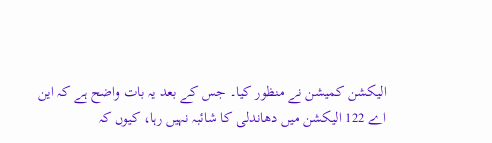الیکشن کمیشن نے منظور کیا۔ جس کے بعد یہ بات واضح ہے کہ این
اے 122 الیکشن میں دھاندلی کا شائبہ نہیں رہا، کیوں کہ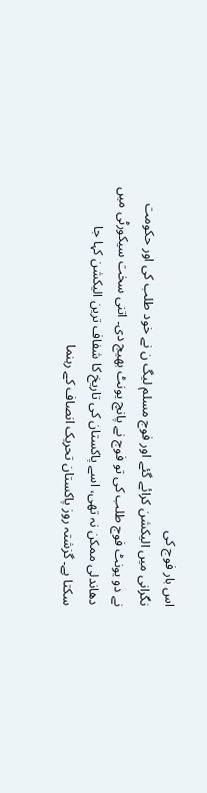اس بار فوج کی
نگرانی میں الیکشن کرائے گئے اور فوج مسلم لیگ ن نے خود طلب کی اور حکومت
نے دو یونٹ فوج طلب کی تو فوج نے پانچ یونٹ بھیج دی۔ اتنی سخت سیکورٹی میں
دھاندلی ممکن نہ تھی، اسے پاکستان کی تاریخ کا شفاف ترین الیکشن کہا جا
سکتا ہے۔ گزشتہ روز پاکستان تحریک انصاف کے رہنما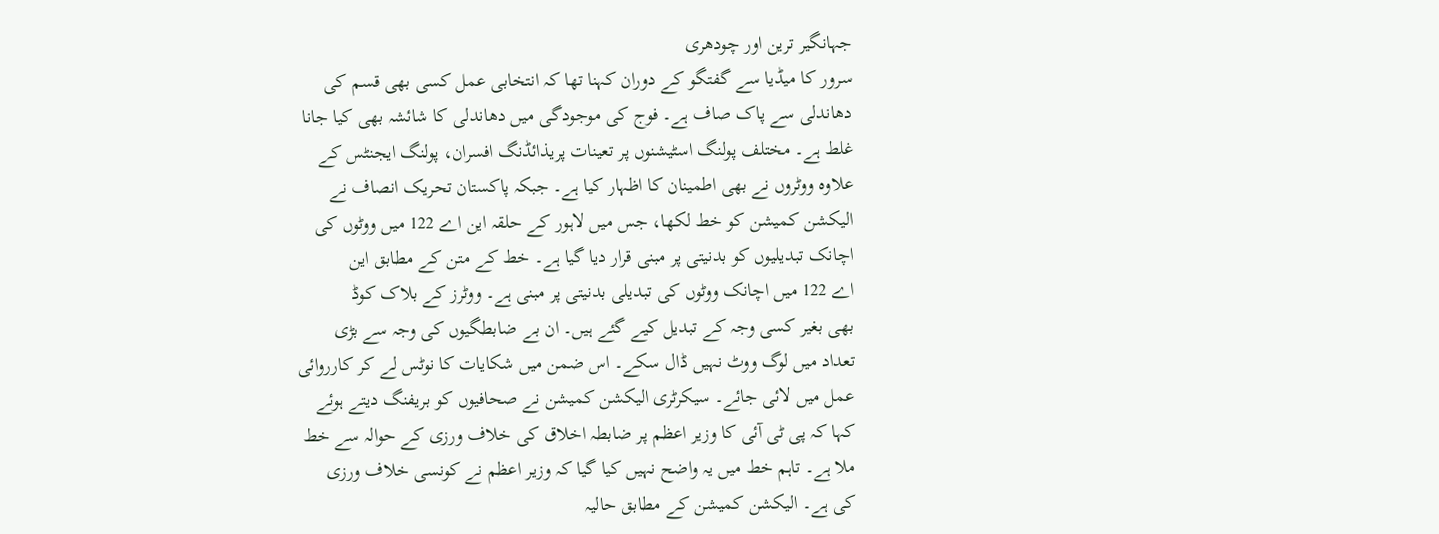جہانگیر ترین اور چودھری
سرور کا میڈیا سے گفتگو کے دوران کہنا تھا کہ انتخابی عمل کسی بھی قسم کی
دھاندلی سے پاک صاف ہے۔ فوج کی موجودگی میں دھاندلی کا شائشہ بھی کیا جانا
غلط ہے۔ مختلف پولنگ اسٹیشنوں پر تعینات پریذائڈنگ افسران، پولنگ ایجنٹس کے
علاوہ ووٹروں نے بھی اطمینان کا اظہار کیا ہے۔ جبکہ پاکستان تحریک انصاف نے
الیکشن کمیشن کو خط لکھا، جس میں لاہور کے حلقہ این اے 122 میں ووٹوں کی
اچانک تبدیلیوں کو بدنیتی پر مبنی قرار دیا گیا ہے۔ خط کے متن کے مطابق این
اے 122 میں اچانک ووٹوں کی تبدیلی بدنیتی پر مبنی ہے۔ ووٹرز کے بلاک کوڈ
بھی بغیر کسی وجہ کے تبدیل کیے گئے ہیں۔ ان بے ضابطگیوں کی وجہ سے بڑی
تعداد میں لوگ ووٹ نہیں ڈال سکے۔ اس ضمن میں شکایات کا نوٹس لے کر کارروائی
عمل میں لائی جائے۔ سیکرٹری الیکشن کمیشن نے صحافیوں کو بریفنگ دیتے ہوئے
کہا کہ پی ٹی آئی کا وزیر اعظم پر ضابطہ اخلاق کی خلاف ورزی کے حوالہ سے خط
ملا ہے۔ تاہم خط میں یہ واضح نہیں کیا گیا کہ وزیر اعظم نے کونسی خلاف ورزی
کی ہے۔ الیکشن کمیشن کے مطابق حالیہ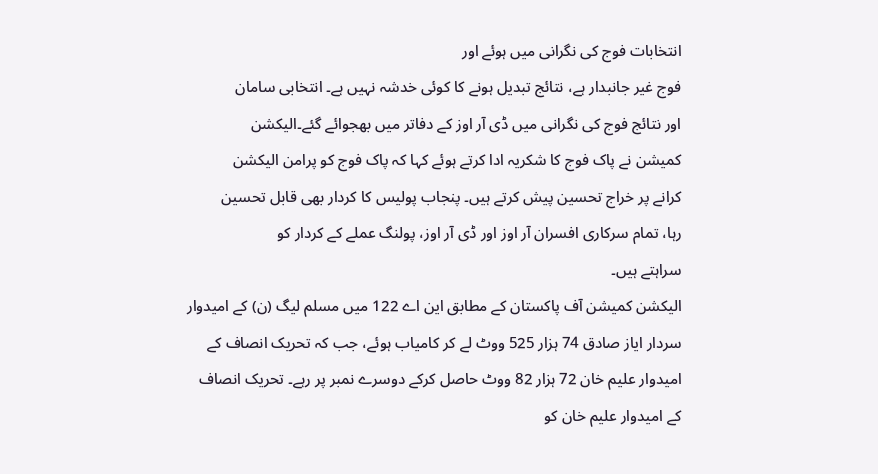انتخابات فوج کی نگرانی میں ہوئے اور
فوج غیر جانبدار ہے، نتائج تبدیل ہونے کا کوئی خدشہ نہیں ہے۔ انتخابی سامان
اور نتائج فوج کی نگرانی میں ڈی آر اوز کے دفاتر میں بھجوائے گئے۔الیکشن
کمیشن نے پاک فوج کا شکریہ ادا کرتے ہوئے کہا کہ پاک فوج کو پرامن الیکشن
کرانے پر خراج تحسین پیش کرتے ہیں۔ پنجاب پولیس کا کردار بھی قابل تحسین
رہا، تمام سرکاری افسران آر اوز اور ڈی آر اوز، پولنگ عملے کے کردار کو
سراہتے ہیں۔
الیکشن کمیشن آف پاکستان کے مطابق این اے 122 میں مسلم لیگ (ن) کے امیدوار
سردار ایاز صادق 74 ہزار 525 ووٹ لے کر کامیاب ہوئے، جب کہ تحریک انصاف کے
امیدوار علیم خان 72 ہزار 82 ووٹ حاصل کرکے دوسرے نمبر پر رہے۔ تحریک انصاف
کے امیدوار علیم خان کو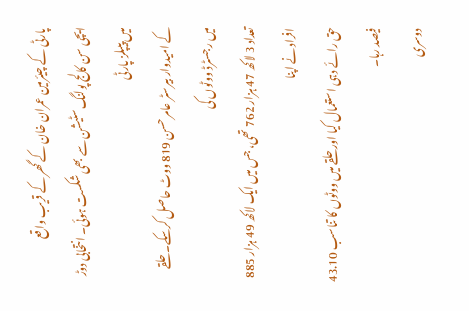پارٹی کے چیئرمین عمران خان کے گھر کے قریب واقع
ایچی سن کالج پولنگ سٹیشن سے بھی شکست ہوئی۔ انتخابی دوڑ میں پیپلز پارٹی
کے امیدوار بیرسٹر عامر حسن 819 ووٹ حاصل کرسکے۔ حلقے میں رجسٹرڈ ووٹوں کی
تعداد 3 لاکھ 47 ہزار 762 تھی، جس میں ایک لاکھ 49 ہزار 885 افراد نے اپنا
حق رائے دہی استعمال کیا اور حلقے میں ووٹوں کا تناسب 43.10 فیصد رہا۔
دوسری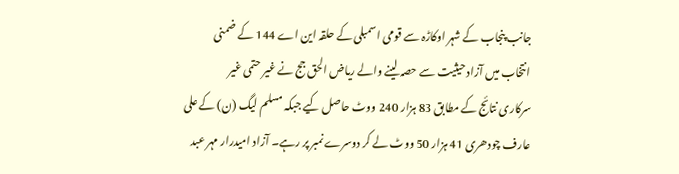جانب پنجاب کے شہر اوکاڑہ سے قومی اسمبلی کے حلقہ این اے 144 کے ضمنی
انتخاب میں آزاد حیثیت سے حصہ لینے والے ریاض الحق جج نے غیر حتمی غیر
سرکاری نتائج کے مطابق 83 ہزار 240 ووٹ حاصل کیے جبکہ مسلم لیگ (ن) کے علی
عارف چودھری 41 ہزار 50 ووٹ لے کر دوسرے نمبر پر رہے۔ آزاد امیدرار مہر عبد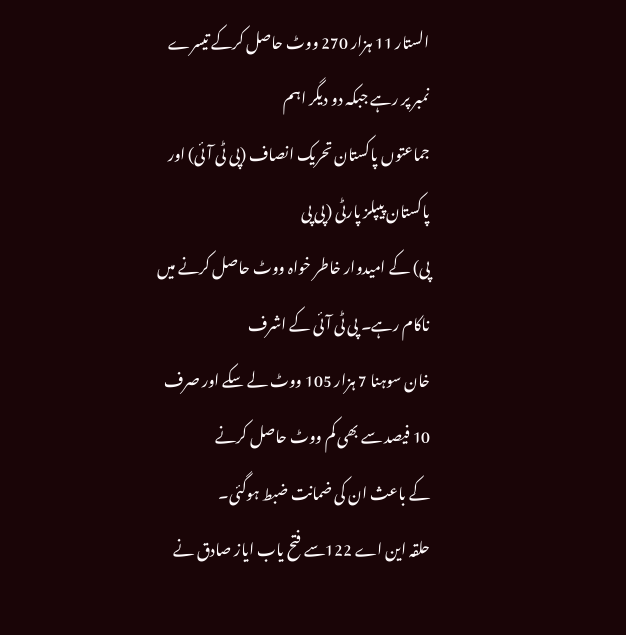الستار 11 ہزار 270 ووٹ حاصل کرکے تیسرے نمبر پر رہے جبکہ دو دیگر اہم
جماعتوں پاکستان تحریک انصاف (پی ٹی آئی) اور پاکستان پیپلز پارٹی (پی پی
پی) کے امیدوار خاطر خواہ ووٹ حاصل کرنے میں ناکام رہے۔ پی ٹی آئی کے اشرف
خان سوہنا 7 ہزار 105 ووٹ لے سکے اور صرف 10 فیصد سے بھی کم ووٹ حاصل کرنے
کے باعث ان کی ضمانت ضبط ہوگئی۔
حلقہ این اے 122سے فتح یاب ایاز صادق نے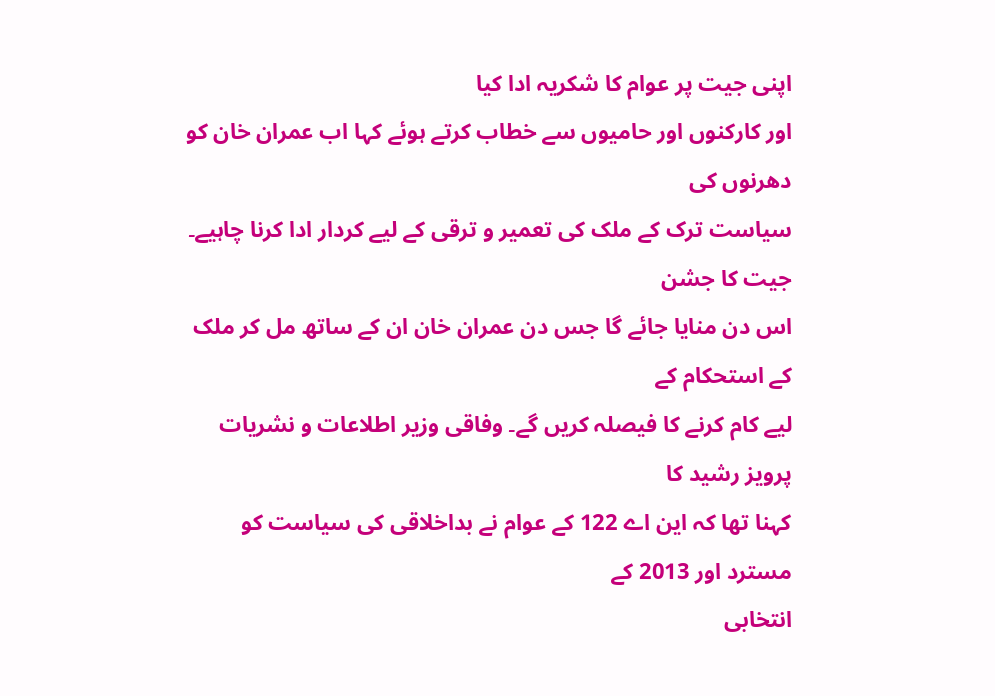اپنی جیت پر عوام کا شکریہ ادا کیا
اور کارکنوں اور حامیوں سے خطاب کرتے ہوئے کہا اب عمران خان کو دھرنوں کی
سیاست ترک کے ملک کی تعمیر و ترقی کے لیے کردار ادا کرنا چاہیے۔ جیت کا جشن
اس دن منایا جائے گا جس دن عمران خان ان کے ساتھ مل کر ملک کے استحکام کے
لیے کام کرنے کا فیصلہ کریں گے۔ وفاقی وزیر اطلاعات و نشریات پرویز رشید کا
کہنا تھا کہ این اے 122 کے عوام نے بداخلاقی کی سیاست کو مسترد اور 2013 کے
انتخابی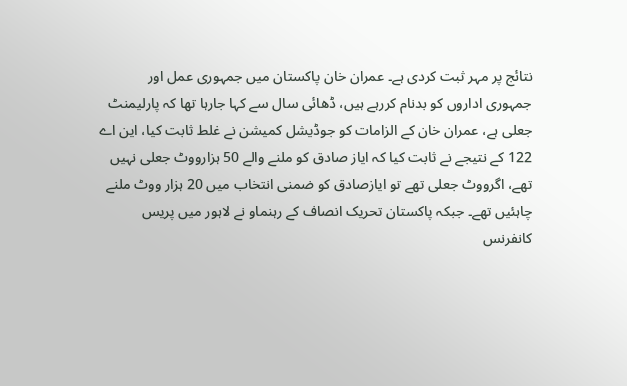نتائج پر مہر ثبت کردی ہے۔ عمران خان پاکستان میں جمہوری عمل اور
جمہوری اداروں کو بدنام کررہے ہیں، ڈھائی سال سے کہا جارہا تھا کہ پارلیمنٹ
جعلی ہے، عمران خان کے الزامات کو جوڈیشل کمیشن نے غلط ثابت کیا، این اے
122 کے نتیجے نے ثابت کیا کہ ایاز صادق کو ملنے والے 50 ہزارووٹ جعلی نہیں
تھے، اگرووٹ جعلی تھے تو ایازصادق کو ضمنی انتخاب میں 20 ہزار ووٹ ملنے
چاہئیں تھے۔ جبکہ پاکستان تحریک انصاف کے رہنماو نے لاہور میں پریس
کانفرنس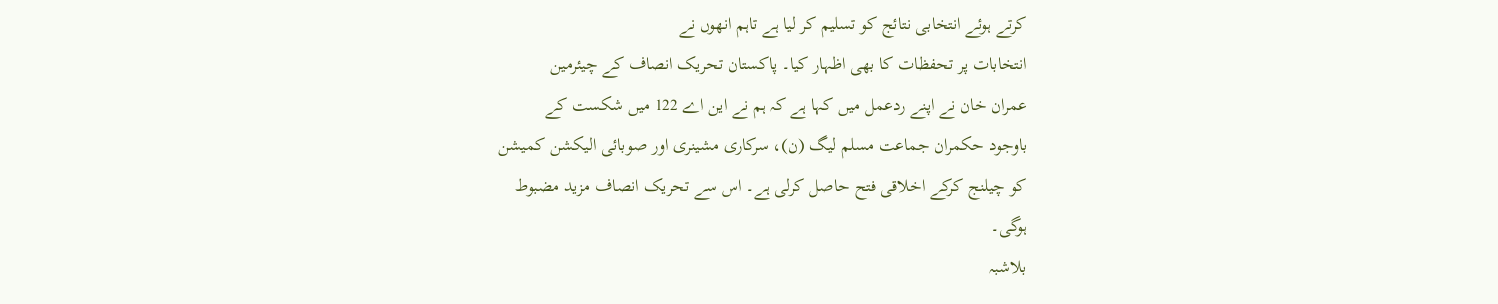کرتے ہوئے انتخابی نتائج کو تسلیم کر لیا ہے تاہم انھوں نے
انتخابات پر تحفظات کا بھی اظہار کیا۔ پاکستان تحریک انصاف کے چیئرمین
عمران خان نے اپنے ردعمل میں کہا ہے کہ ہم نے این اے 122 میں شکست کے
باوجود حکمران جماعت مسلم لیگ (ن)، سرکاری مشینری اور صوبائی الیکشن کمیشن
کو چیلنج کرکے اخلاقی فتح حاصل کرلی ہے۔ اس سے تحریک انصاف مزید مضبوط
ہوگی۔
بلاشبہ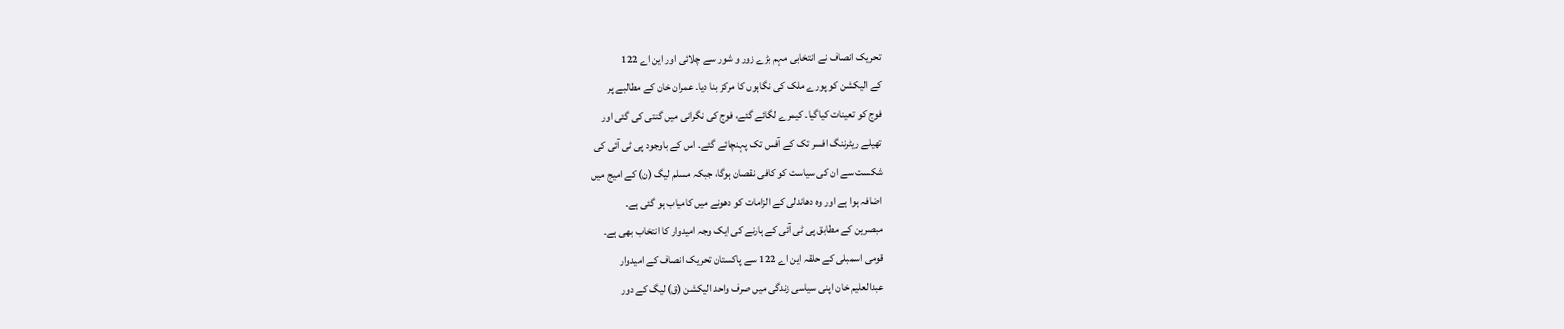تحریک انصاف نے انتخابی مہم بڑے زور و شور سے چلائی اور این اے 122
کے الیکشن کو پورے ملک کی نگاہوں کا مرکز بنا دیا۔ عمران خان کے مطالبے پر
فوج کو تعینات کیاگیا۔ کیمرے لگائے گئے، فوج کی نگرانی میں گنتی کی گئی اور
تھیلے ریٹرننگ افسر تک کے آفس تک پہنچائے گئے۔ اس کے باوجود پی ٹی آئی کی
شکست سے ان کی سیاست کو کافی نقصان ہوگا، جبکہ مسلم لیگ (ن) کے امیج میں
اضافہ ہوا ہے اور وہ دھاندلی کے الزامات کو دھونے میں کامیاب ہو گئی ہے۔
مبصرین کے مطابق پی ٹی آئی کے ہارنے کی ایک وجہ امیدوار کا انتخاب بھی ہے۔
قومی اسمبلی کے حلقہ این اے 122 سے پاکستان تحریک انصاف کے امیدوار
عبدالعلیم خان اپنی سیاسی زندگی میں صرف واحد الیکشن (ق) لیگ کے دور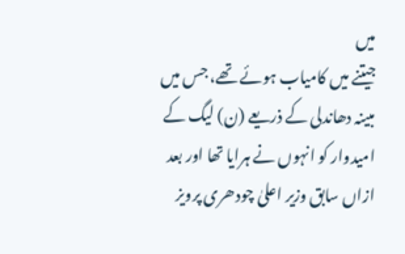میں
جیتنے میں کامیاب ہوئے تھے، جس میں مبینہ دھاندلی کے ذریعے (ن) لیگ کے
امیدوار کو انہوں نے ہرایا تھا اور بعد ازاں سابق وزیر اعلیٰ چودھری پرویز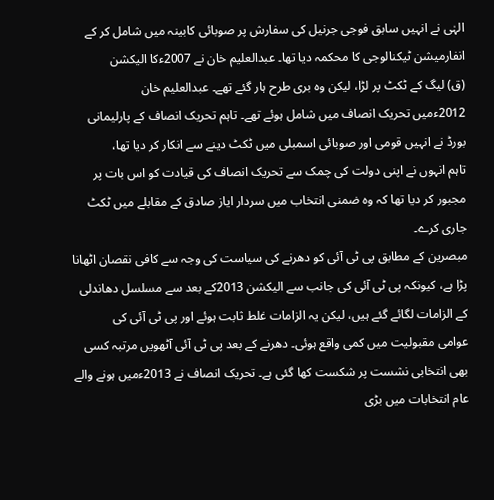الہٰی نے انہیں سابق فوجی جرنیل کی سفارش پر صوبائی کابینہ میں شامل کر کے
انفارمیشن ٹیکنالوجی کا محکمہ دیا تھا۔ عبدالعلیم خان نے 2007ءکا الیکشن
(ق) لیگ کے ٹکٹ پر لڑا، لیکن وہ بری طرح ہار گئے تھے۔ عبدالعلیم خان
2012ءمیں تحریک انصاف میں شامل ہوئے تھے۔ تاہم تحریک انصاف کے پارلیمانی
بورڈ نے انہیں قومی اور صوبائی اسمبلی میں ٹکٹ دینے سے انکار کر دیا تھا،
تاہم انہوں نے اپنی دولت کی چمک سے تحریک انصاف کی قیادت کو اس بات پر
مجبور کر دیا تھا کہ وہ ضمنی انتخاب میں سردار ایاز صادق کے مقابلے میں ٹکٹ
جاری کرے۔
مبصرین کے مطابق پی ٹی آئی کو دھرنے کی سیاست کی وجہ سے کافی نقصان اٹھانا
پڑا ہے، کیونکہ پی ٹی آئی کی جانب سے الیکشن 2013کے بعد سے مسلسل دھاندلی
کے الزامات لگائے گئے ہیں، لیکن یہ الزامات غلط ثابت ہوئے اور پی ٹی آئی کی
عوامی مقبولیت میں کمی واقع ہوئی۔ دھرنے کے بعد پی ٹی آئی آٹھویں مرتبہ کسی
بھی انتخابی نشست پر شکست کھا گئی ہے۔ تحریک انصاف نے 2013ءمیں ہونے والے
عام انتخابات میں بڑی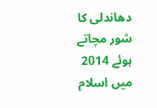دھاندلی کا شور مچاتے ہوئے 2014 میں اسلام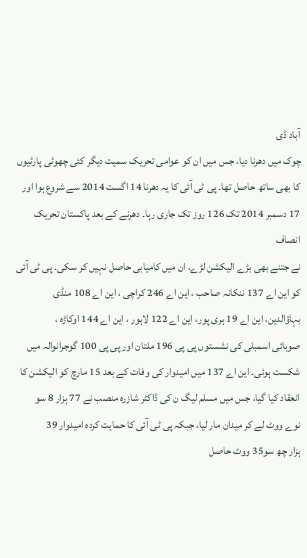آباد ڈی
چوک میں دھرنا دیا، جس میں ان کو عوامی تحریک سمیت دیگر کئی چھوٹی پارٹیوں
کا بھی ساتھ حاصل تھا۔ پی ٹی آئی کا یہ دھرنا 14 اگست 2014 سے شروع ہوا اور
17 دسمبر 2014 تک 126 روز تک جاری رہا۔ دھرنے کے بعد پاکستان تحریک انصاف
نے جتنے بھی بڑے الیکشن لڑے، ان میں کامیابی حاصل نہیں کر سکی۔ پی ٹی آئی
کو این اے 137 ننکانہ صاحب ، این اے 246 کراچی ، این اے 108 منڈی
بہاؤالدین، این اے 19 ہری پور، این اے 122 لاہور ، این اے 144 اوکاڑہ ،
صوبائی اسمبلی کی نشستوں پی پی 196 ملتان اور پی پی 100 گوجرانوالہ میں
شکست ہوئی۔ این اے 137 میں امیدوار کی وفات کے بعد 15 مارچ کو الیکشن کا
انعقاد کیا گیا، جس میں مسلم لیگ ن کی ڈاکٹر شازرہ منصب نے 77 ہزار 8 سو
نوے ووٹ لے کر میدان مار لیا، جبکہ پی ٹی آئی کا حمایت کردہ امیدوار 39
ہزار چھ سو35 ووٹ حاصل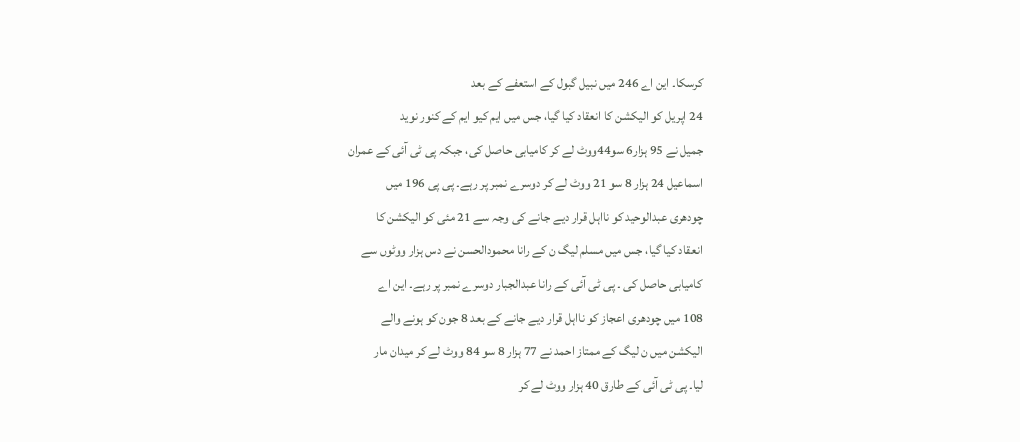کرسکا۔ این اے 246 میں نبیل گبول کے استعفے کے بعد
24 اپریل کو الیکشن کا انعقاد کیا گیا، جس میں ایم کیو ایم کے کنور نوید
جمیل نے 95 ہزار6 سو44ووٹ لے کر کامیابی حاصل کی، جبکہ پی ٹی آئی کے عمران
اسماعیل 24 ہزار 8 سو 21 ووٹ لے کر دوسرے نمبر پر رہے۔ پی پی 196 میں
چودھری عبدالوحید کو نااہل قرار دیے جانے کی وجہ سے 21 مئی کو الیکشن کا
انعقاد کیا گیا، جس میں مسلم لیگ ن کے رانا محمودالحسن نے دس ہزار ووٹوں سے
کامیابی حاصل کی ۔ پی ٹی آئی کے رانا عبدالجبار دوسرے نمبر پر رہے۔ این اے
108 میں چودھری اعجاز کو نااہل قرار دیے جانے کے بعد 8 جون کو ہونے والے
الیکشن میں ن لیگ کے ممتاز احمد نے 77 ہزار 8 سو 84 ووٹ لے کر میدان مار
لیا۔ پی ٹی آئی کے طارق 40 ہزار ووٹ لے کر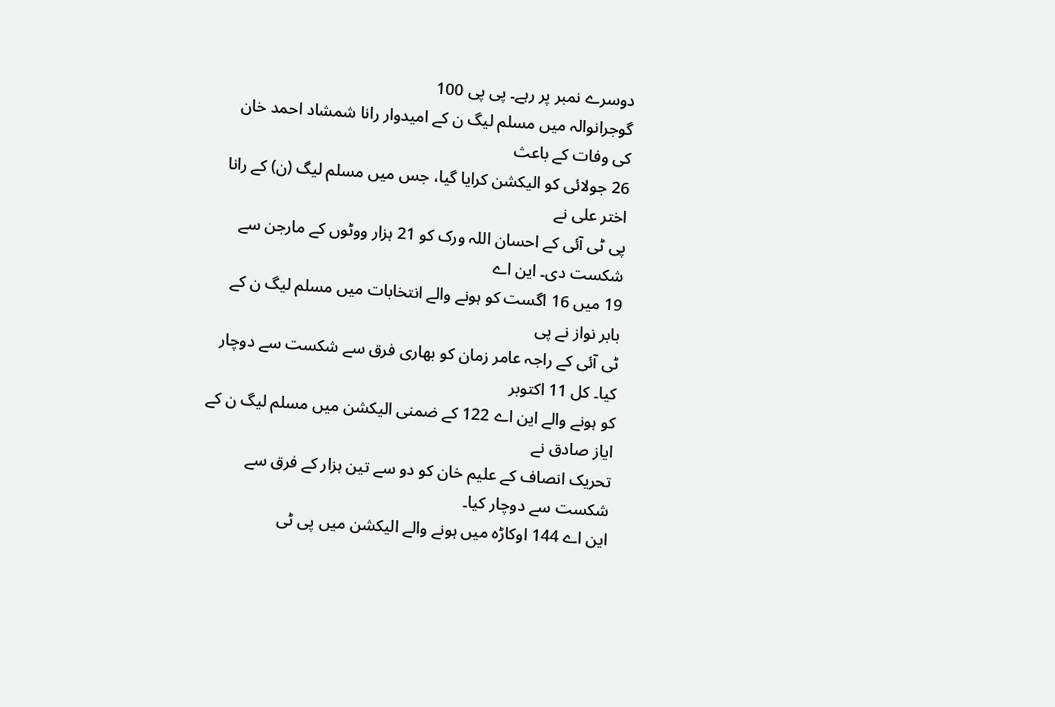دوسرے نمبر پر رہے۔ پی پی 100
گوجرانوالہ میں مسلم لیگ ن کے امیدوار رانا شمشاد احمد خان کی وفات کے باعث
26 جولائی کو الیکشن کرایا گیا، جس میں مسلم لیگ (ن) کے رانا اختر علی نے
پی ٹی آئی کے احسان اللہ ورک کو 21 ہزار ووٹوں کے مارجن سے شکست دی۔ این اے
19 میں 16 اگست کو ہونے والے انتخابات میں مسلم لیگ ن کے بابر نواز نے پی
ٹی آئی کے راجہ عامر زمان کو بھاری فرق سے شکست سے دوچار کیا۔ کل 11 اکتوبر
کو ہونے والے این اے 122 کے ضمنی الیکشن میں مسلم لیگ ن کے ایاز صادق نے
تحریک انصاف کے علیم خان کو دو سے تین ہزار کے فرق سے شکست سے دوچار کیا۔
این اے 144 اوکاڑہ میں ہونے والے الیکشن میں پی ٹی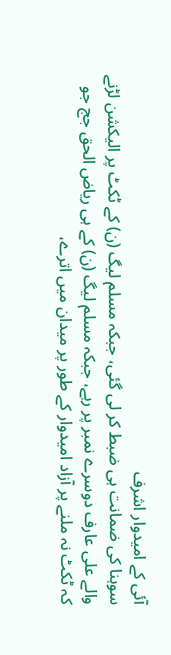آئی کے امیدوار اشرف
سوہنا کی ضمانت ہی ضبط کر لی گئی، جبکہ مسلم لیگ (ن) کے ٹکٹ پر الیکشن لڑنے
والے علی عارف دوسرے نمبر پر رہے، جبکہ مسلم لیگ (ن) کے ہی ریاض الحق جج جو
کہ ٹکٹ نہ ملنے پر آزاد امیدوار کے طور پر میدان میں اترے،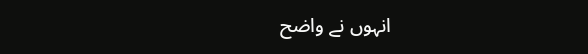انہوں نے واضح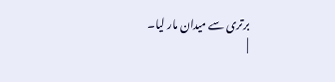برتری سے میدان مار لیا۔
|